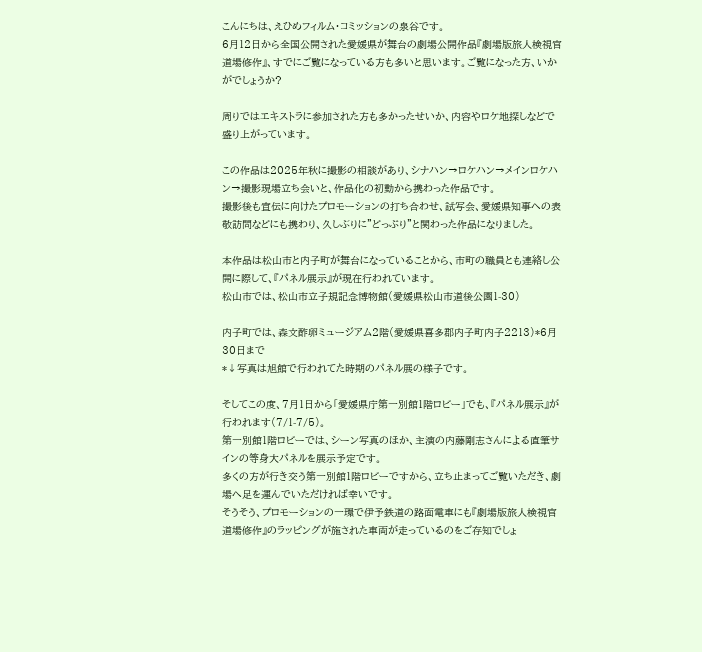こんにちは、えひめフィルム・コミッションの泉谷です。
6月12日から全国公開された愛媛県が舞台の劇場公開作品『劇場版旅人検視官 道場修作』、すでにご覧になっている方も多いと思います。ご覧になった方、いかがでしょうか?

周りではエキストラに参加された方も多かったせいか、内容やロケ地探しなどで盛り上がっています。

この作品は2025年秋に撮影の相談があり、シナハン→ロケハン→メインロケハン→撮影現場立ち会いと、作品化の初動から携わった作品です。
撮影後も宣伝に向けたプロモーションの打ち合わせ、試写会、愛媛県知事への表敬訪問などにも携わり、久しぶりに”どっぷり”と関わった作品になりました。

本作品は松山市と内子町が舞台になっていることから、市町の職員とも連絡し公開に際して、『パネル展示』が現在行われています。
松山市では、松山市立子規記念博物館(愛媛県松山市道後公園1-30)

内子町では、森文酢卵ミュージアム2階(愛媛県喜多郡内子町内子2213)*6月30日まで
*↓写真は旭館で行われてた時期のパネル展の様子です。

そしてこの度、7月1日から「愛媛県庁第一別館1階ロビー」でも、『パネル展示』が行われます(7/1-7/5)。
第一別館1階ロビーでは、シーン写真のほか、主演の内藤剛志さんによる直筆サインの等身大パネルを展示予定です。
多くの方が行き交う第一別館1階ロビーですから、立ち止まってご覧いただき、劇場へ足を運んでいただければ幸いです。
そうそう、プロモーションの一環で伊予鉄道の路面電車にも『劇場版旅人検視官 道場修作』のラッピングが施された車両が走っているのをご存知でしょ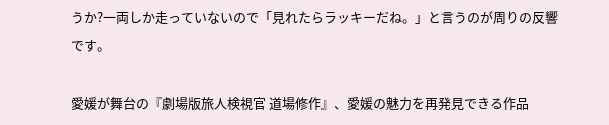うか?一両しか走っていないので「見れたらラッキーだね。」と言うのが周りの反響です。

愛媛が舞台の『劇場版旅人検視官 道場修作』、愛媛の魅力を再発見できる作品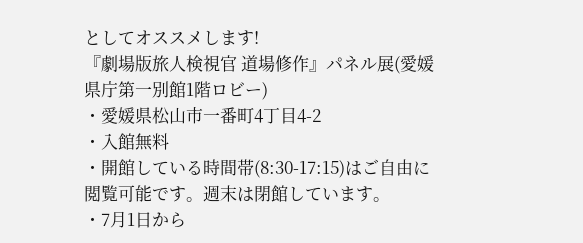としてオススメします!
『劇場版旅人検視官 道場修作』パネル展(愛媛県庁第一別館1階ロビー)
・愛媛県松山市一番町4丁目4-2
・入館無料
・開館している時間帯(8:30-17:15)はご自由に閲覧可能です。週末は閉館しています。
・7月1日から